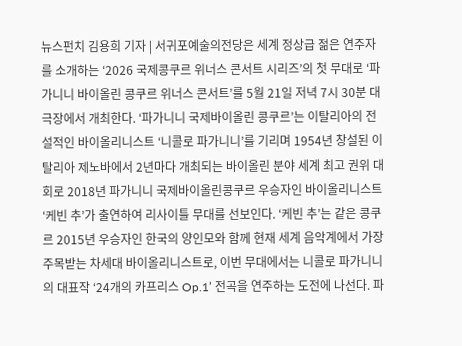뉴스펀치 김용희 기자 | 서귀포예술의전당은 세계 정상급 젊은 연주자를 소개하는 ‘2026 국제콩쿠르 위너스 콘서트 시리즈’의 첫 무대로 ‘파가니니 바이올린 콩쿠르 위너스 콘서트’를 5월 21일 저녁 7시 30분 대극장에서 개최한다. ‘파가니니 국제바이올린 콩쿠르’는 이탈리아의 전설적인 바이올리니스트 ‘니콜로 파가니니’를 기리며 1954년 창설된 이탈리아 제노바에서 2년마다 개최되는 바이올린 분야 세계 최고 권위 대회로 2018년 파가니니 국제바이올린콩쿠르 우승자인 바이올리니스트 ‘케빈 추’가 출연하여 리사이틀 무대를 선보인다. ‘케빈 추’는 같은 콩쿠르 2015년 우승자인 한국의 양인모와 함께 현재 세계 음악계에서 가장 주목받는 차세대 바이올리니스트로, 이번 무대에서는 니콜로 파가니니의 대표작 ‘24개의 카프리스 Op.1’ 전곡을 연주하는 도전에 나선다. 파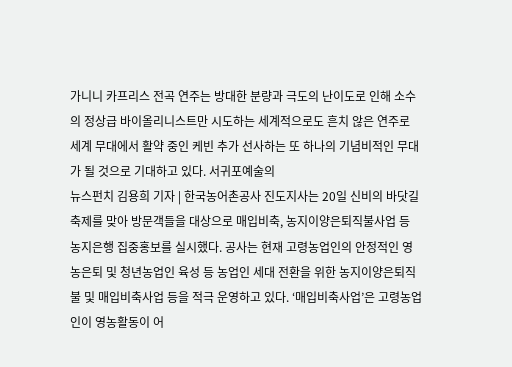가니니 카프리스 전곡 연주는 방대한 분량과 극도의 난이도로 인해 소수의 정상급 바이올리니스트만 시도하는 세계적으로도 흔치 않은 연주로 세계 무대에서 활약 중인 케빈 추가 선사하는 또 하나의 기념비적인 무대가 될 것으로 기대하고 있다. 서귀포예술의
뉴스펀치 김용희 기자 | 한국농어촌공사 진도지사는 20일 신비의 바닷길 축제를 맞아 방문객들을 대상으로 매입비축, 농지이양은퇴직불사업 등 농지은행 집중홍보를 실시했다. 공사는 현재 고령농업인의 안정적인 영농은퇴 및 청년농업인 육성 등 농업인 세대 전환을 위한 농지이양은퇴직불 및 매입비축사업 등을 적극 운영하고 있다. ‘매입비축사업’은 고령농업인이 영농활동이 어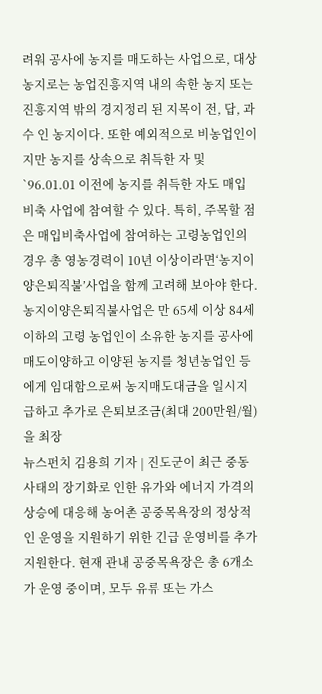려워 공사에 농지를 매도하는 사업으로, 대상 농지로는 농업진흥지역 내의 속한 농지 또는 진흥지역 밖의 경지정리 된 지목이 전, 답, 과수 인 농지이다. 또한 예외적으로 비농업인이지만 농지를 상속으로 취득한 자 및 `96.01.01 이전에 농지를 취득한 자도 매입비축 사업에 참여할 수 있다. 특히, 주목할 점은 매입비축사업에 참여하는 고령농업인의 경우 총 영농경력이 10년 이상이라면‘농지이양은퇴직불’사업을 함께 고려해 보아야 한다. 농지이양은퇴직불사업은 만 65세 이상 84세 이하의 고령 농업인이 소유한 농지를 공사에 매도이양하고 이양된 농지를 청년농업인 등에게 임대함으로써 농지매도대금을 일시지급하고 추가로 은퇴보조금(최대 200만원/월)을 최장
뉴스펀치 김용희 기자 | 진도군이 최근 중동사태의 장기화로 인한 유가와 에너지 가격의 상승에 대응해 농어촌 공중목욕장의 정상적인 운영을 지원하기 위한 긴급 운영비를 추가 지원한다. 현재 관내 공중목욕장은 총 6개소가 운영 중이며, 모두 유류 또는 가스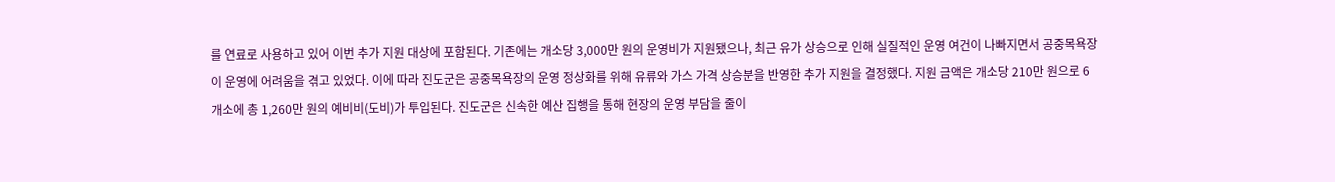를 연료로 사용하고 있어 이번 추가 지원 대상에 포함된다. 기존에는 개소당 3,000만 원의 운영비가 지원됐으나, 최근 유가 상승으로 인해 실질적인 운영 여건이 나빠지면서 공중목욕장이 운영에 어려움을 겪고 있었다. 이에 따라 진도군은 공중목욕장의 운영 정상화를 위해 유류와 가스 가격 상승분을 반영한 추가 지원을 결정했다. 지원 금액은 개소당 210만 원으로 6개소에 총 1,260만 원의 예비비(도비)가 투입된다. 진도군은 신속한 예산 집행을 통해 현장의 운영 부담을 줄이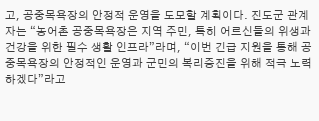고, 공중목욕장의 안정적 운영을 도모할 계획이다. 진도군 관계자는 “농어촌 공중목욕장은 지역 주민, 특히 어르신들의 위생과 건강을 위한 필수 생활 인프라”라며, “이번 긴급 지원을 통해 공중목욕장의 안정적인 운영과 군민의 복리증진을 위해 적극 노력하겠다”라고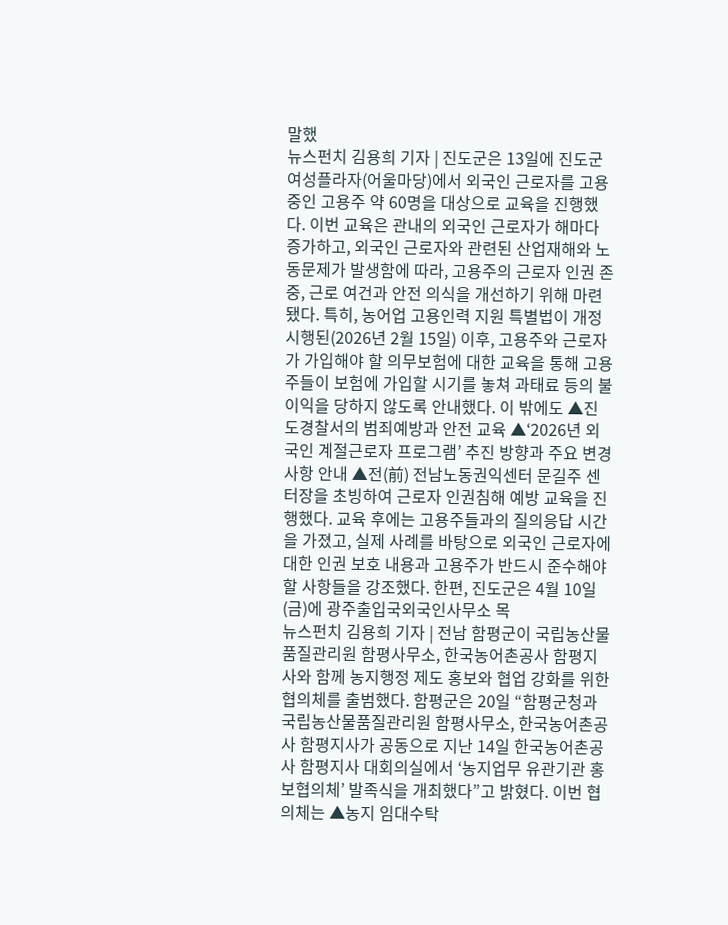말했
뉴스펀치 김용희 기자 | 진도군은 13일에 진도군 여성플라자(어울마당)에서 외국인 근로자를 고용 중인 고용주 약 60명을 대상으로 교육을 진행했다. 이번 교육은 관내의 외국인 근로자가 해마다 증가하고, 외국인 근로자와 관련된 산업재해와 노동문제가 발생함에 따라, 고용주의 근로자 인권 존중, 근로 여건과 안전 의식을 개선하기 위해 마련됐다. 특히, 농어업 고용인력 지원 특별법이 개정 시행된(2026년 2월 15일) 이후, 고용주와 근로자가 가입해야 할 의무보험에 대한 교육을 통해 고용주들이 보험에 가입할 시기를 놓쳐 과태료 등의 불이익을 당하지 않도록 안내했다. 이 밖에도 ▲진도경찰서의 범죄예방과 안전 교육 ▲‘2026년 외국인 계절근로자 프로그램’ 추진 방향과 주요 변경 사항 안내 ▲전(前) 전남노동권익센터 문길주 센터장을 초빙하여 근로자 인권침해 예방 교육을 진행했다. 교육 후에는 고용주들과의 질의응답 시간을 가졌고, 실제 사례를 바탕으로 외국인 근로자에 대한 인권 보호 내용과 고용주가 반드시 준수해야 할 사항들을 강조했다. 한편, 진도군은 4월 10일(금)에 광주출입국외국인사무소 목
뉴스펀치 김용희 기자 | 전남 함평군이 국립농산물품질관리원 함평사무소, 한국농어촌공사 함평지사와 함께 농지행정 제도 홍보와 협업 강화를 위한 협의체를 출범했다. 함평군은 20일 “함평군청과 국립농산물품질관리원 함평사무소, 한국농어촌공사 함평지사가 공동으로 지난 14일 한국농어촌공사 함평지사 대회의실에서 ‘농지업무 유관기관 홍보협의체’ 발족식을 개최했다”고 밝혔다. 이번 협의체는 ▲농지 임대수탁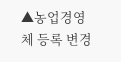▲농업경영체 등록 변경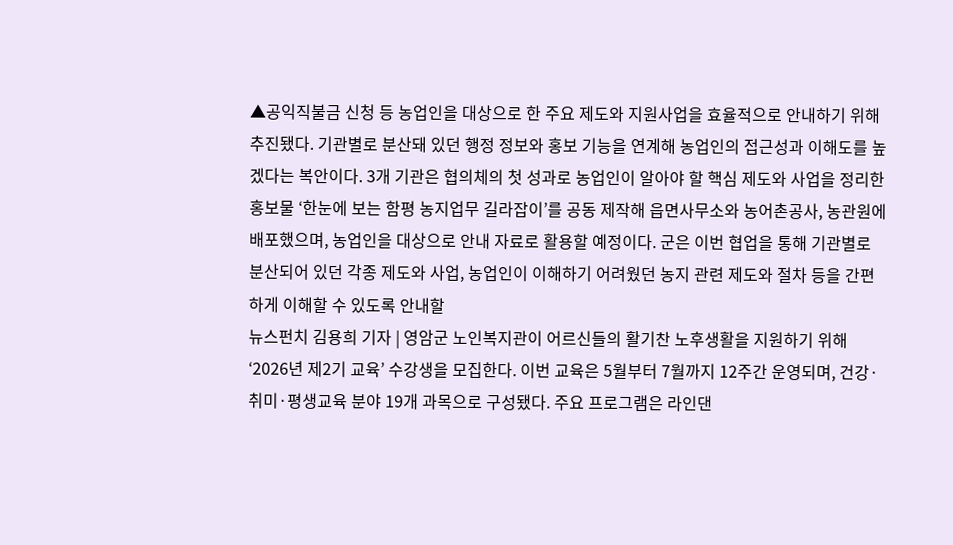▲공익직불금 신청 등 농업인을 대상으로 한 주요 제도와 지원사업을 효율적으로 안내하기 위해 추진됐다. 기관별로 분산돼 있던 행정 정보와 홍보 기능을 연계해 농업인의 접근성과 이해도를 높겠다는 복안이다. 3개 기관은 협의체의 첫 성과로 농업인이 알아야 할 핵심 제도와 사업을 정리한 홍보물 ‘한눈에 보는 함평 농지업무 길라잡이’를 공동 제작해 읍면사무소와 농어촌공사, 농관원에 배포했으며, 농업인을 대상으로 안내 자료로 활용할 예정이다. 군은 이번 협업을 통해 기관별로 분산되어 있던 각종 제도와 사업, 농업인이 이해하기 어려웠던 농지 관련 제도와 절차 등을 간편하게 이해할 수 있도록 안내할
뉴스펀치 김용희 기자 | 영암군 노인복지관이 어르신들의 활기찬 노후생활을 지원하기 위해 ‘2026년 제2기 교육’ 수강생을 모집한다. 이번 교육은 5월부터 7월까지 12주간 운영되며, 건강·취미·평생교육 분야 19개 과목으로 구성됐다. 주요 프로그램은 라인댄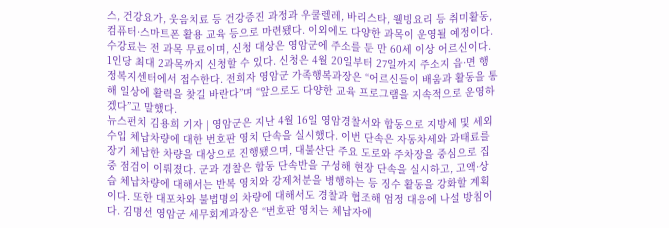스, 건강요가, 웃음치료 등 건강증진 과정과 우쿨렐레, 바리스타, 웰빙요리 등 취미활동, 컴퓨터·스마트폰 활용 교육 등으로 마련됐다. 이외에도 다양한 과목이 운영될 예정이다. 수강료는 전 과목 무료이며, 신청 대상은 영암군에 주소를 둔 만 60세 이상 어르신이다. 1인당 최대 2과목까지 신청할 수 있다. 신청은 4월 20일부터 27일까지 주소지 읍·면 행정복지센터에서 접수한다. 전희자 영암군 가족행복과장은 “어르신들이 배움과 활동을 통해 일상에 활력을 찾길 바란다”며 “앞으로도 다양한 교육 프로그램을 지속적으로 운영하겠다”고 말했다.
뉴스펀치 김용희 기자 | 영암군은 지난 4월 16일 영암경찰서와 합동으로 지방세 및 세외수입 체납차량에 대한 번호판 영치 단속을 실시했다. 이번 단속은 자동차세와 과태료를 장기 체납한 차량을 대상으로 진행됐으며, 대불산단 주요 도로와 주차장을 중심으로 집중 점검이 이뤄졌다. 군과 경찰은 합동 단속반을 구성해 현장 단속을 실시하고, 고액·상습 체납차량에 대해서는 반복 영치와 강제처분을 병행하는 등 징수 활동을 강화할 계획이다. 또한 대포차와 불법명의 차량에 대해서도 경찰과 협조해 엄정 대응에 나설 방침이다. 김명선 영암군 세무회계과장은 “번호판 영치는 체납자에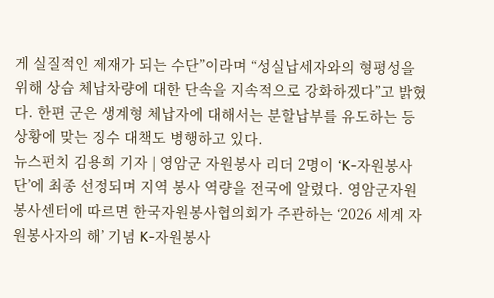게 실질적인 제재가 되는 수단”이라며 “성실납세자와의 형평성을 위해 상습 체납차량에 대한 단속을 지속적으로 강화하겠다”고 밝혔다. 한편 군은 생계형 체납자에 대해서는 분할납부를 유도하는 등 상황에 맞는 징수 대책도 병행하고 있다.
뉴스펀치 김용희 기자 | 영암군 자원봉사 리더 2명이 ‘K-자원봉사단’에 최종 선정되며 지역 봉사 역량을 전국에 알렸다. 영암군자원봉사센터에 따르면 한국자원봉사협의회가 주관하는 ‘2026 세계 자원봉사자의 해’ 기념 K-자원봉사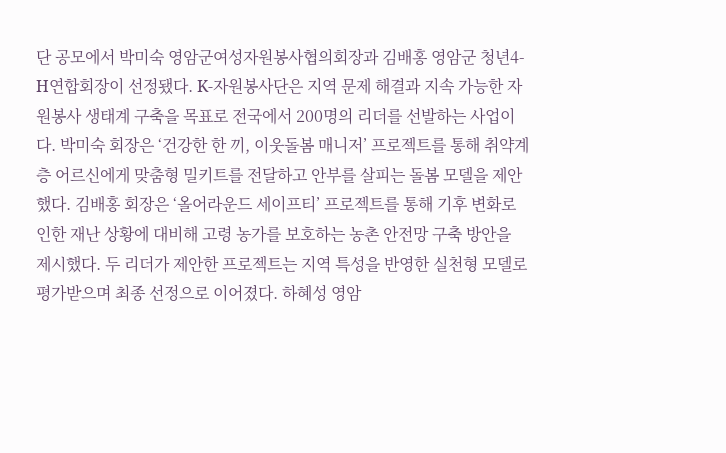단 공모에서 박미숙 영암군여성자원봉사협의회장과 김배홍 영암군 청년4-H연합회장이 선정됐다. K-자원봉사단은 지역 문제 해결과 지속 가능한 자원봉사 생태계 구축을 목표로 전국에서 200명의 리더를 선발하는 사업이다. 박미숙 회장은 ‘건강한 한 끼, 이웃돌봄 매니저’ 프로젝트를 통해 취약계층 어르신에게 맞춤형 밀키트를 전달하고 안부를 살피는 돌봄 모델을 제안했다. 김배홍 회장은 ‘올어라운드 세이프티’ 프로젝트를 통해 기후 변화로 인한 재난 상황에 대비해 고령 농가를 보호하는 농촌 안전망 구축 방안을 제시했다. 두 리더가 제안한 프로젝트는 지역 특성을 반영한 실천형 모델로 평가받으며 최종 선정으로 이어졌다. 하혜성 영암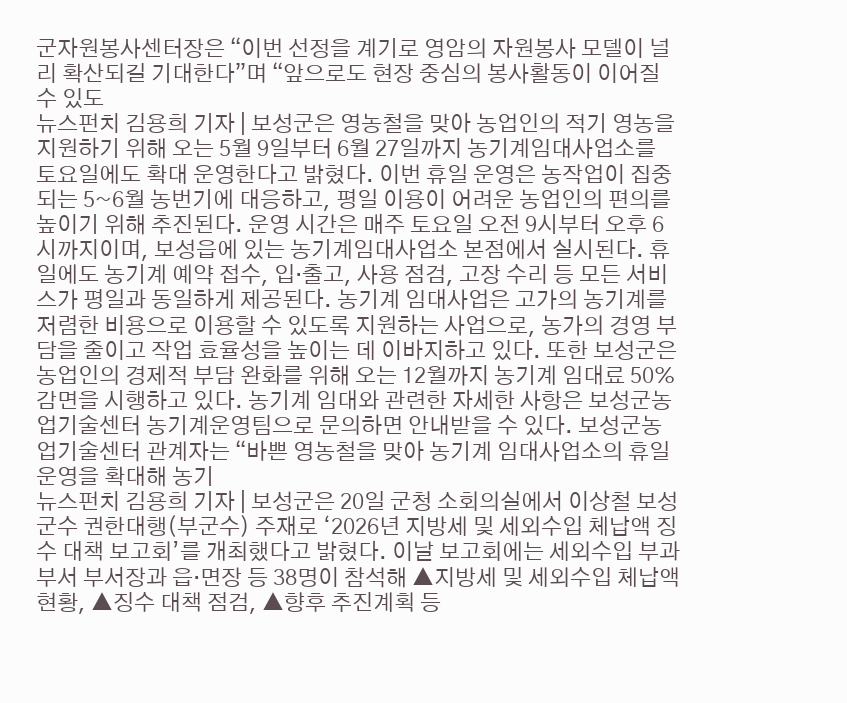군자원봉사센터장은 “이번 선정을 계기로 영암의 자원봉사 모델이 널리 확산되길 기대한다”며 “앞으로도 현장 중심의 봉사활동이 이어질 수 있도
뉴스펀치 김용희 기자 | 보성군은 영농철을 맞아 농업인의 적기 영농을 지원하기 위해 오는 5월 9일부터 6월 27일까지 농기계임대사업소를 토요일에도 확대 운영한다고 밝혔다. 이번 휴일 운영은 농작업이 집중되는 5~6월 농번기에 대응하고, 평일 이용이 어려운 농업인의 편의를 높이기 위해 추진된다. 운영 시간은 매주 토요일 오전 9시부터 오후 6시까지이며, 보성읍에 있는 농기계임대사업소 본점에서 실시된다. 휴일에도 농기계 예약 접수, 입·출고, 사용 점검, 고장 수리 등 모든 서비스가 평일과 동일하게 제공된다. 농기계 임대사업은 고가의 농기계를 저렴한 비용으로 이용할 수 있도록 지원하는 사업으로, 농가의 경영 부담을 줄이고 작업 효율성을 높이는 데 이바지하고 있다. 또한 보성군은 농업인의 경제적 부담 완화를 위해 오는 12월까지 농기계 임대료 50% 감면을 시행하고 있다. 농기계 임대와 관련한 자세한 사항은 보성군농업기술센터 농기계운영팀으로 문의하면 안내받을 수 있다. 보성군농업기술센터 관계자는 “바쁜 영농철을 맞아 농기계 임대사업소의 휴일 운영을 확대해 농기
뉴스펀치 김용희 기자 | 보성군은 20일 군청 소회의실에서 이상철 보성군수 권한대행(부군수) 주재로 ‘2026년 지방세 및 세외수입 체납액 징수 대책 보고회’를 개최했다고 밝혔다. 이날 보고회에는 세외수입 부과부서 부서장과 읍·면장 등 38명이 참석해 ▲지방세 및 세외수입 체납액 현황, ▲징수 대책 점검, ▲향후 추진계획 등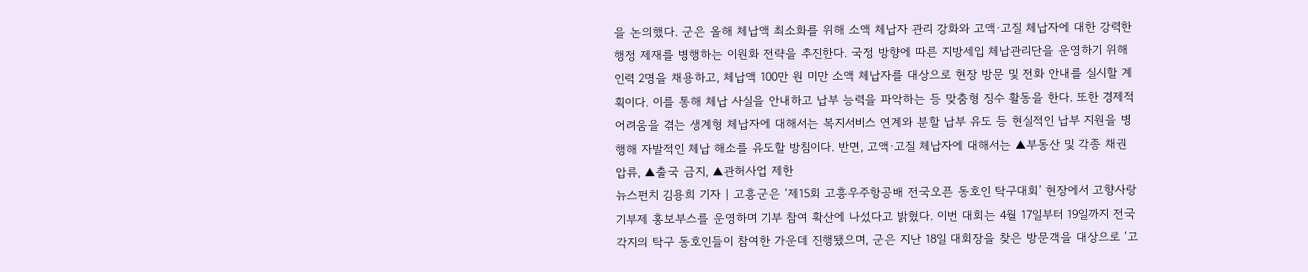을 논의했다. 군은 올해 체납액 최소화를 위해 소액 체납자 관리 강화와 고액·고질 체납자에 대한 강력한 행정 제재를 병행하는 이원화 전략을 추진한다. 국정 방향에 따른 지방세입 체납관리단을 운영하기 위해 인력 2명을 채용하고, 체납액 100만 원 미만 소액 체납자를 대상으로 현장 방문 및 전화 안내를 실시할 계획이다. 이를 통해 체납 사실을 안내하고 납부 능력을 파악하는 등 맞춤형 징수 활동을 한다. 또한 경제적 어려움을 겪는 생계형 체납자에 대해서는 복지서비스 연계와 분할 납부 유도 등 현실적인 납부 지원을 병행해 자발적인 체납 해소를 유도할 방침이다. 반면, 고액·고질 체납자에 대해서는 ▲부동산 및 각종 채권 압류, ▲출국 금지, ▲관허사업 제한
뉴스펀치 김용희 기자 | 고흥군은 ‘제15회 고흥우주항공배 전국오픈 동호인 탁구대회’ 현장에서 고향사랑기부제 홍보부스를 운영하며 기부 참여 확산에 나섰다고 밝혔다. 이번 대회는 4월 17일부터 19일까지 전국 각지의 탁구 동호인들이 참여한 가운데 진행됐으며, 군은 지난 18일 대회장을 찾은 방문객을 대상으로 ‘고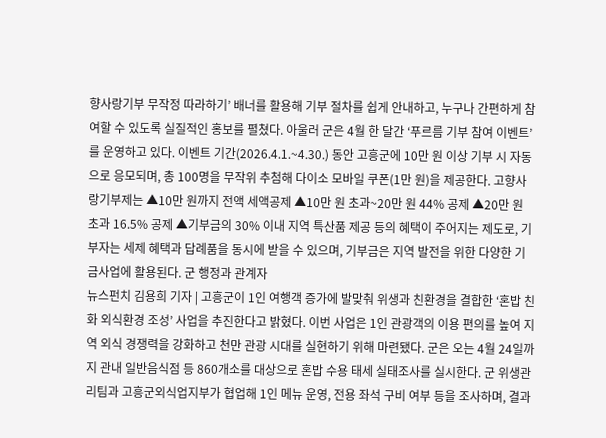향사랑기부 무작정 따라하기’ 배너를 활용해 기부 절차를 쉽게 안내하고, 누구나 간편하게 참여할 수 있도록 실질적인 홍보를 펼쳤다. 아울러 군은 4월 한 달간 ‘푸르름 기부 참여 이벤트’를 운영하고 있다. 이벤트 기간(2026.4.1.~4.30.) 동안 고흥군에 10만 원 이상 기부 시 자동으로 응모되며, 총 100명을 무작위 추첨해 다이소 모바일 쿠폰(1만 원)을 제공한다. 고향사랑기부제는 ▲10만 원까지 전액 세액공제 ▲10만 원 초과~20만 원 44% 공제 ▲20만 원 초과 16.5% 공제 ▲기부금의 30% 이내 지역 특산품 제공 등의 혜택이 주어지는 제도로, 기부자는 세제 혜택과 답례품을 동시에 받을 수 있으며, 기부금은 지역 발전을 위한 다양한 기금사업에 활용된다. 군 행정과 관계자
뉴스펀치 김용희 기자 | 고흥군이 1인 여행객 증가에 발맞춰 위생과 친환경을 결합한 ‘혼밥 친화 외식환경 조성’ 사업을 추진한다고 밝혔다. 이번 사업은 1인 관광객의 이용 편의를 높여 지역 외식 경쟁력을 강화하고 천만 관광 시대를 실현하기 위해 마련됐다. 군은 오는 4월 24일까지 관내 일반음식점 등 860개소를 대상으로 혼밥 수용 태세 실태조사를 실시한다. 군 위생관리팀과 고흥군외식업지부가 협업해 1인 메뉴 운영, 전용 좌석 구비 여부 등을 조사하며, 결과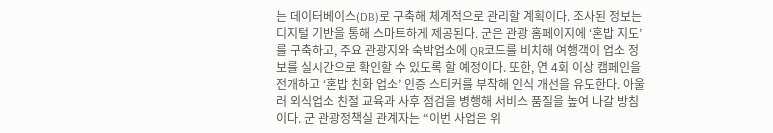는 데이터베이스(DB)로 구축해 체계적으로 관리할 계획이다. 조사된 정보는 디지털 기반을 통해 스마트하게 제공된다. 군은 관광 홈페이지에 ‘혼밥 지도’를 구축하고, 주요 관광지와 숙박업소에 QR코드를 비치해 여행객이 업소 정보를 실시간으로 확인할 수 있도록 할 예정이다. 또한, 연 4회 이상 캠페인을 전개하고 ‘혼밥 친화 업소’ 인증 스티커를 부착해 인식 개선을 유도한다. 아울러 외식업소 친절 교육과 사후 점검을 병행해 서비스 품질을 높여 나갈 방침이다. 군 관광정책실 관계자는 “이번 사업은 위